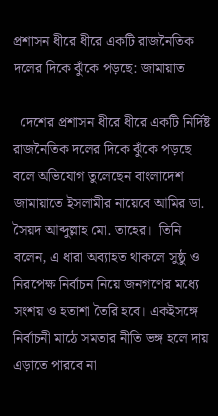প্রশাসন ধীরে ধীরে একটি রাজনৈতিক দলের দিকে ঝুঁকে পড়ছে: জামায়াত

  দেশের প্রশাসন ধীরে ধীরে একটি নির্দিষ্ট রাজনৈতিক দলের দিকে ঝুঁকে পড়ছে বলে অভিযোগ তুলেছেন বাংলাদেশ জামায়াতে ইসলামীর নায়েবে আমির ডা. সৈয়দ আব্দুল্লাহ মো. তাহের।  তিনি বলেন, এ ধারা অব্যাহত থাকলে সুষ্ঠু ও নিরপেক্ষ নির্বাচন নিয়ে জনগণের মধ্যে সংশয় ও হতাশা তৈরি হবে। একইসঙ্গে নির্বাচনী মাঠে সমতার নীতি ভঙ্গ হলে দায় এড়াতে পারবে না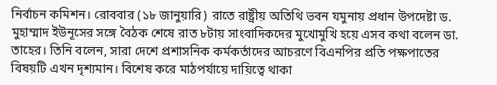নির্বাচন কমিশন। রোববার (১৮ জানুয়ারি) রাতে রাষ্ট্রীয় অতিথি ভবন যমুনায় প্রধান উপদেষ্টা ড. মুহাম্মাদ ইউনূসের সঙ্গে বৈঠক শেষে রাত ৮টায় সাংবাদিকদের মুখোমুখি হয়ে এসব কথা বলেন ডা. তাহের। তিনি বলেন, সারা দেশে প্রশাসনিক কর্মকর্তাদের আচরণে বিএনপির প্রতি পক্ষপাতের বিষয়টি এখন দৃশ্যমান। বিশেষ করে মাঠপর্যায়ে দায়িত্বে থাকা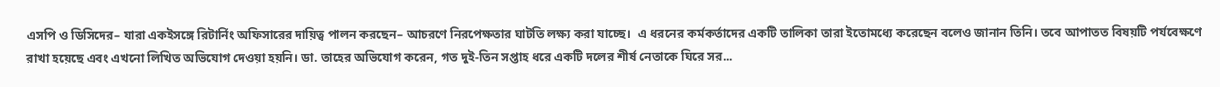এসপি ও ডিসিদের– যারা একইসঙ্গে রিটার্নিং অফিসারের দায়িত্ব পালন করছেন– আচরণে নিরপেক্ষতার ঘাটতি লক্ষ্য করা যাচ্ছে।  এ ধরনের কর্মকর্তাদের একটি তালিকা তারা ইতোমধ্যে করেছেন বলেও জানান তিনি। তবে আপাতত বিষয়টি পর্যবেক্ষণে রাখা হয়েছে এবং এখনো লিখিত অভিযোগ দেওয়া হয়নি। ডা. তাহের অভিযোগ করেন, গত দুই-তিন সপ্তাহ ধরে একটি দলের শীর্ষ নেতাকে ঘিরে সর...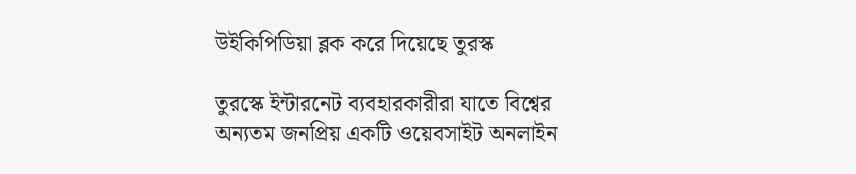উইকিপিডিয়া ব্লক করে দিয়েছে তুরস্ক

তুরস্কে ইন্টারনেট ব্যবহারকারীরা যাতে বিশ্বের অন্যতম জনপ্রিয় একটি ওয়েবসাইট অনলাইন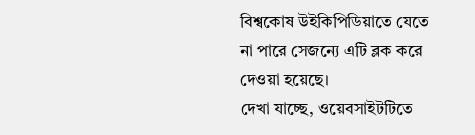বিশ্বকোষ উইকিপিডিয়াতে যেতে না পারে সেজন্যে এটি ব্লক করে দেওয়া হয়েছে।
দেখা যাচ্ছে, ওয়েবসাইটটিতে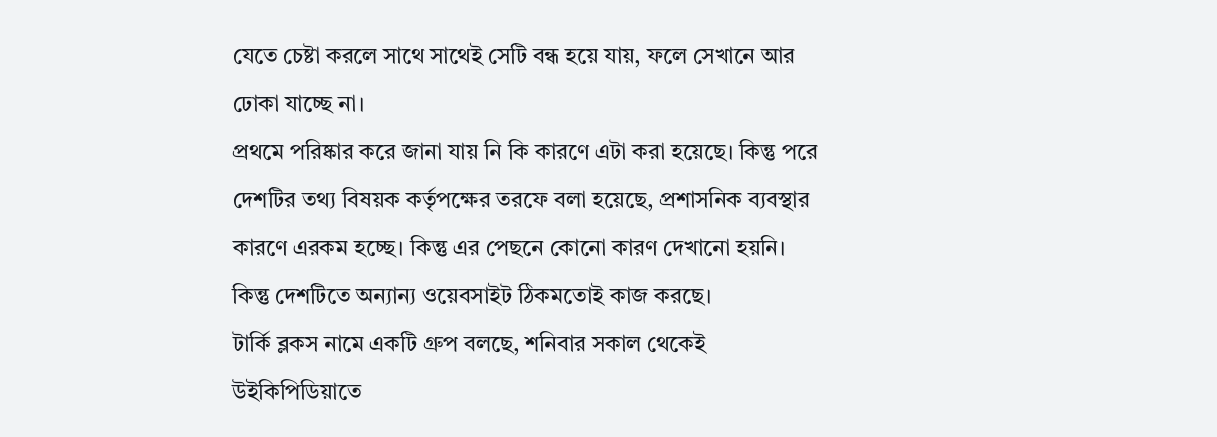যেতে চেষ্টা করলে সাথে সাথেই সেটি বন্ধ হয়ে যায়, ফলে সেখানে আর ঢোকা যাচ্ছে না।
প্রথমে পরিষ্কার করে জানা যায় নি কি কারণে এটা করা হয়েছে। কিন্তু পরে দেশটির তথ্য বিষয়ক কর্তৃপক্ষের তরফে বলা হয়েছে, প্রশাসনিক ব্যবস্থার কারণে এরকম হচ্ছে। কিন্তু এর পেছনে কোনো কারণ দেখানো হয়নি।
কিন্তু দেশটিতে অন্যান্য ওয়েবসাইট ঠিকমতোই কাজ করছে।
টার্কি ব্লকস নামে একটি গ্রুপ বলছে, শনিবার সকাল থেকেই উইকিপিডিয়াতে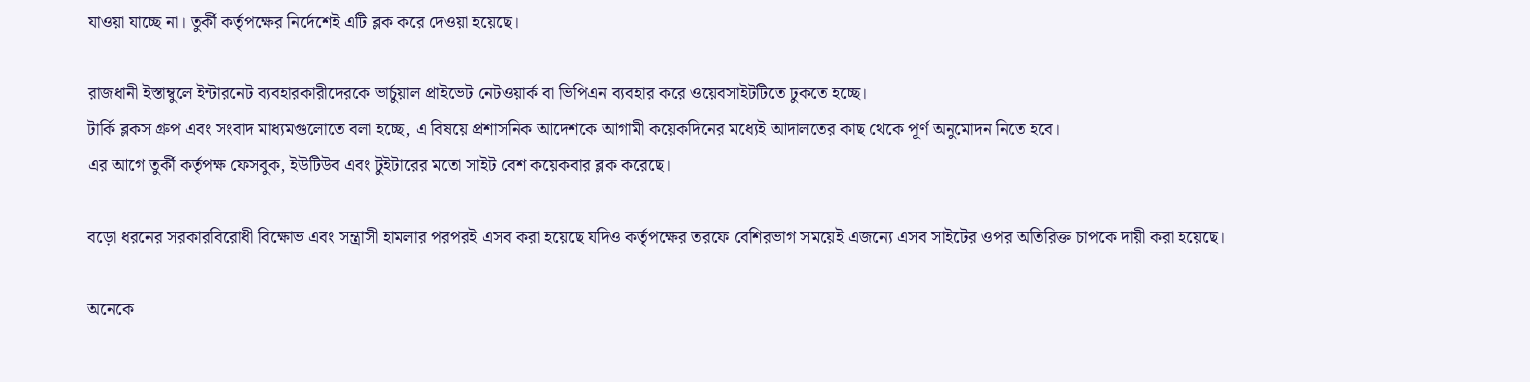যাওয়া যাচ্ছে না। তুর্কী কর্তৃপক্ষের নির্দেশেই এটি ব্লক করে দেওয়া হয়েছে।

রাজধানী ইস্তাম্বুলে ইন্টারনেট ব্যবহারকারীদেরকে ভার্চুয়াল প্রাইভেট নেটওয়ার্ক বা ভিপিএন ব্যবহার করে ওয়েবসাইটটিতে ঢুকতে হচ্ছে।
টার্কি ব্লকস গ্রুপ এবং সংবাদ মাধ্যমগুলোতে বলা হচ্ছে, এ বিষয়ে প্রশাসনিক আদেশকে আগামী কয়েকদিনের মধ্যেই আদালতের কাছ থেকে পূর্ণ অনুমোদন নিতে হবে।
এর আগে তুর্কী কর্তৃপক্ষ ফেসবুক, ইউটিউব এবং টুইটারের মতো সাইট বেশ কয়েকবার ব্লক করেছে।

বড়ো ধরনের সরকারবিরোধী বিক্ষোভ এবং সন্ত্রাসী হামলার পরপরই এসব করা হয়েছে যদিও কর্তৃপক্ষের তরফে বেশিরভাগ সময়েই এজন্যে এসব সাইটের ওপর অতিরিক্ত চাপকে দায়ী করা হয়েছে।

অনেকে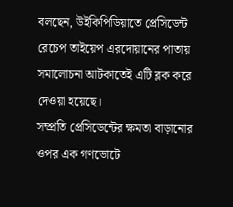বলছেন, উইকিপিডিয়াতে প্রেসিডেন্ট রেচেপ তাইয়েপ এরদোয়ানের পাতায় সমালোচনা আটকাতেই এটি ব্লক করে দেওয়া হয়েছে।
সম্প্রতি প্রেসিডেন্টের ক্ষমতা বাড়ানোর ওপর এক গণভোটে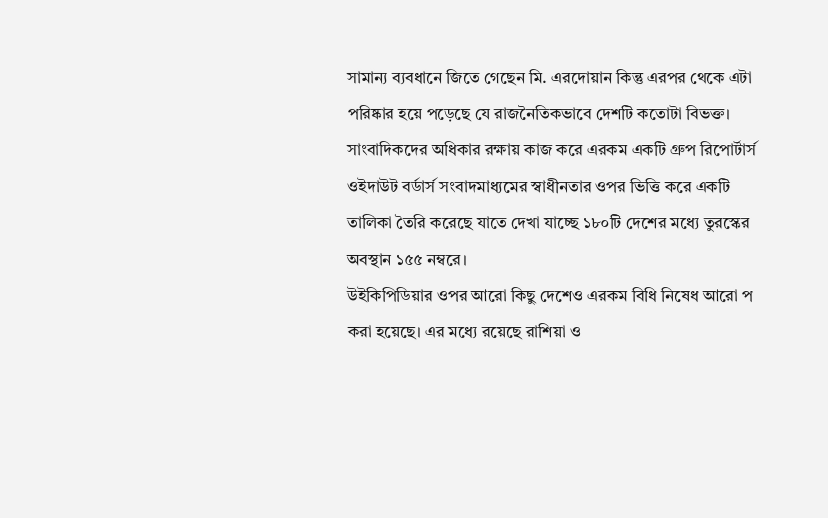সামান্য ব্যবধানে জিতে গেছেন মি. এরদোয়ান কিন্তু এরপর থেকে এটা পরিষ্কার হয়ে পড়েছে যে রাজনৈতিকভাবে দেশটি কতোটা বিভক্ত।
সাংবাদিকদের অধিকার রক্ষায় কাজ করে এরকম একটি গ্রুপ রিপোর্টার্স ওইদাউট বর্ডার্স সংবাদমাধ্যমের স্বাধীনতার ওপর ভিত্তি করে একটি তালিকা তৈরি করেছে যাতে দেখা যাচ্ছে ১৮০টি দেশের মধ্যে তুরস্কের অবস্থান ১৫৫ নম্বরে।
উইকিপিডিয়ার ওপর আরো কিছু দেশেও এরকম বিধি নিষেধ আরো প করা হয়েছে। এর মধ্যে রয়েছে রাশিয়া ও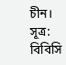চীন। সূত্র: বিবিসি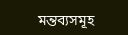মন্তব্যসমূহ